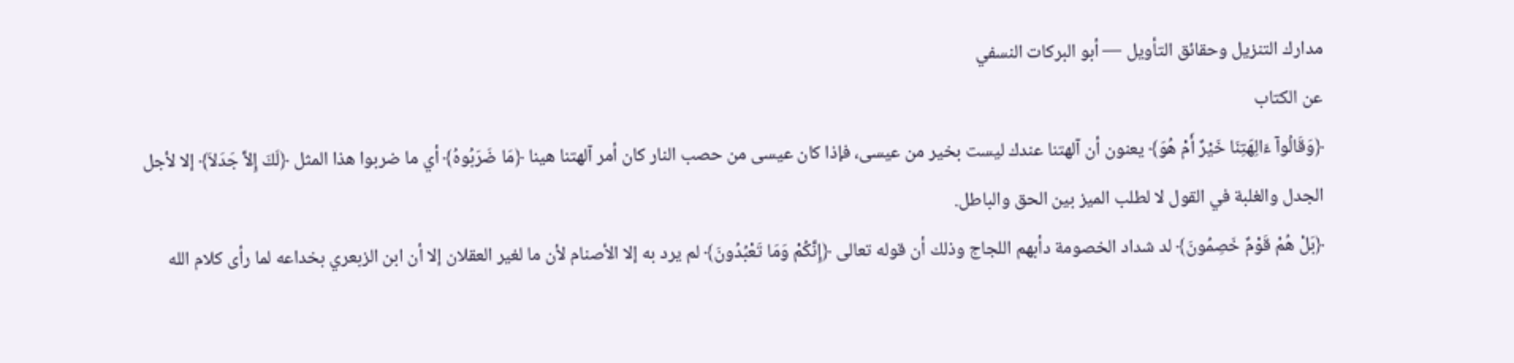مدارك التنزيل وحقائق التأويل — أبو البركات النسفي
عن الكتاب
﴿وَقَالُوآ ءَالِهَتِنَا خَيْرٌ أَمْ هُوَ﴾ يعنون أن آلهتنا عندك ليست بخير من عيسى، فإذا كان عيسى من حصب النار كان أمر آلهتنا هينا ﴿مَا ضَرَبُوهُ﴾ أي ما ضربوا هذا المثل ﴿لَكَ إِلاَّ جَدَلاَ﴾ إلا لأجل الجدل والغلبة في القول لا لطلب الميز بين الحق والباطل.
﴿بَلْ هُمْ قَوْمٌ خَصِمُونَ﴾ لد شداد الخصومة دأبهم اللجاج وذلك أن قوله تعالى ﴿إِنَّكُمْ وَمَا تَعْبُدُونَ﴾ لم يرد به إلا الأصنام لأن ما لغير العقلان إلا أن ابن الزبعري بخداعه لما رأى كلام الله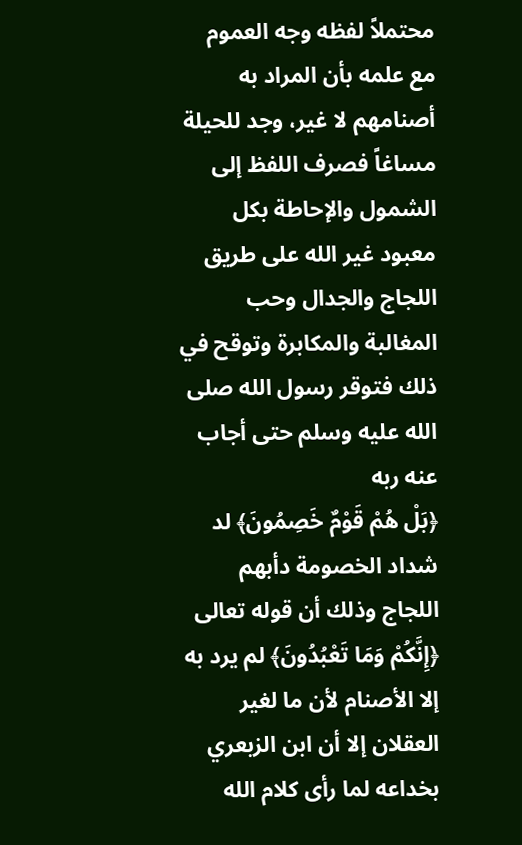محتملاً لفظه وجه العموم مع علمه بأن المراد به أصنامهم لا غير، وجد للحيلة مساغاً فصرف اللفظ إلى الشمول والإحاطة بكل معبود غير الله على طريق اللجاج والجدال وحب المغالبة والمكابرة وتوقح في ذلك فتوقر رسول الله صلى الله عليه وسلم حتى أجاب عنه ربه
﴿بَلْ هُمْ قَوْمٌ خَصِمُونَ﴾ لد شداد الخصومة دأبهم اللجاج وذلك أن قوله تعالى ﴿إِنَّكُمْ وَمَا تَعْبُدُونَ﴾ لم يرد به إلا الأصنام لأن ما لغير العقلان إلا أن ابن الزبعري بخداعه لما رأى كلام الله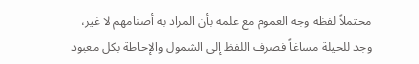محتملاً لفظه وجه العموم مع علمه بأن المراد به أصنامهم لا غير، وجد للحيلة مساغاً فصرف اللفظ إلى الشمول والإحاطة بكل معبود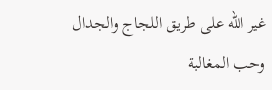غير الله على طريق اللجاج والجدال وحب المغالبة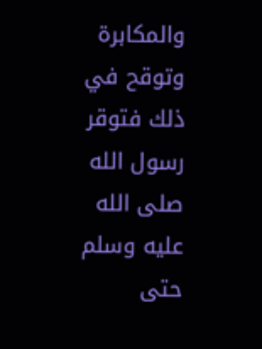والمكابرة وتوقح في ذلك فتوقر رسول الله صلى الله عليه وسلم حتى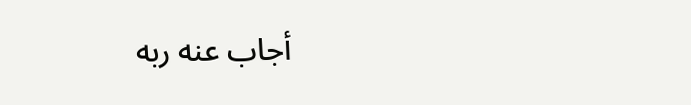أجاب عنه ربه